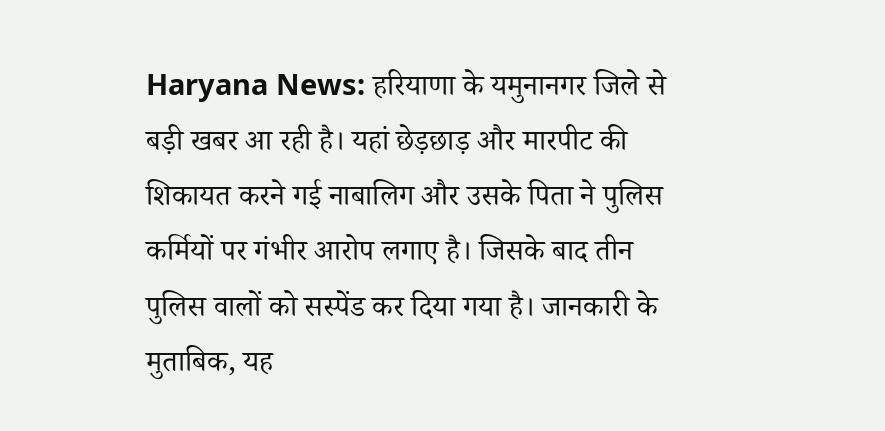Haryana News: हरियाणा के यमुनानगर जिले से बड़ी खबर आ रही है। यहां छेड़छाड़ और मारपीट की शिकायत करने गई नाबालिग और उसके पिता ने पुलिस कर्मियों पर गंभीर आरोप लगाए है। जिसके बाद तीन पुलिस वालों को सस्पेंड कर दिया गया है। जानकारी के मुताबिक, यह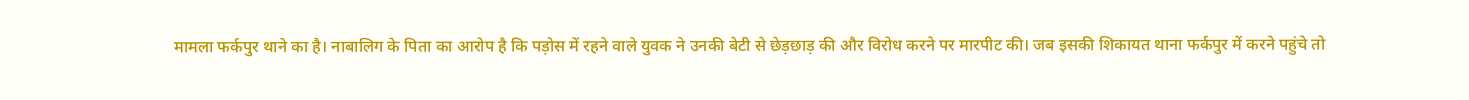मामला फर्कपुर थाने का है। नाबालिग के पिता का आरोप है कि पड़ोस में रहने वाले युवक ने उनकी बेटी से छेड़छाड़ की और विरोध करने पर मारपीट की। जब इसकी शिकायत थाना फर्कपुर में करने पहुंचे तो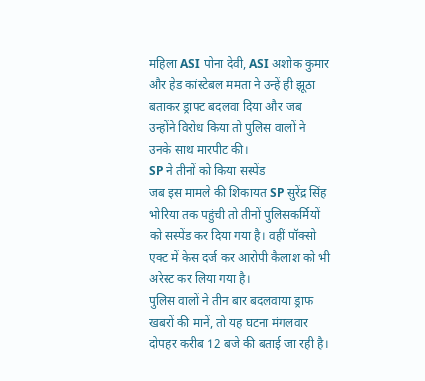महिला ASI पोना देवी, ASI अशोक कुमार और हेड कांस्टेबल ममता ने उन्हें ही झूठा बताकर ड्राफ्ट बदलवा दिया और जब उन्होंने विरोध किया तो पुलिस वालों ने उनके साथ मारपीट की।
SP ने तीनों को किया सस्पेंड
जब इस मामले की शिकायत SP सुरेंद्र सिंह भोरिया तक पहुंची तो तीनों पुलिसकर्मियों को सस्पेंड कर दिया गया है। वहीं पॉक्सो एक्ट में केस दर्ज कर आरोपी कैलाश को भी अरेस्ट कर लिया गया है।
पुलिस वालों ने तीन बार बदलवाया ड्राफ
खबरों की मानें, तो यह घटना मंगलवार दोपहर करीब 12 बजे की बताई जा रही है।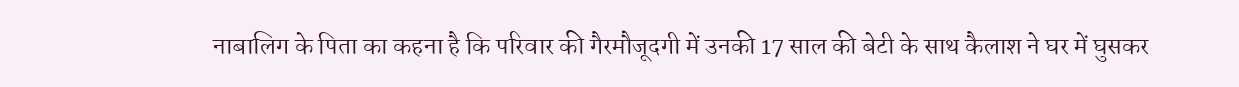नाबालिग के पिता का कहना है कि परिवार की गैरमौजूदगी में उनकी 17 साल की बेटी के साथ कैलाश ने घर में घुसकर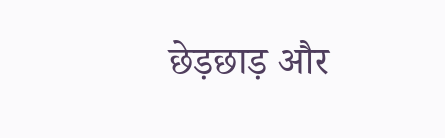छेड़छाड़ और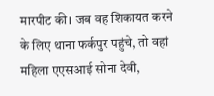मारपीट की। जब वह शिकायत करने के लिए थाना फर्कपुर पहुंचे, तो वहां महिला एएसआई सोना देवी,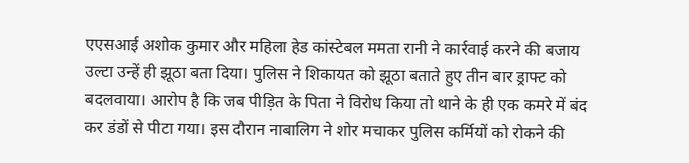एएसआई अशोक कुमार और महिला हेड कांस्टेबल ममता रानी ने कार्रवाई करने की बजाय उल्टा उन्हें ही झूठा बता दिया। पुलिस ने शिकायत को झूठा बताते हुए तीन बार ड्राफ्ट को बदलवाया। आरोप है कि जब पीड़ित के पिता ने विरोध किया तो थाने के ही एक कमरे में बंद कर डंडों से पीटा गया। इस दौरान नाबालिग ने शोर मचाकर पुलिस कर्मियों को रोकने की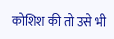कोशिश की तो उसे भी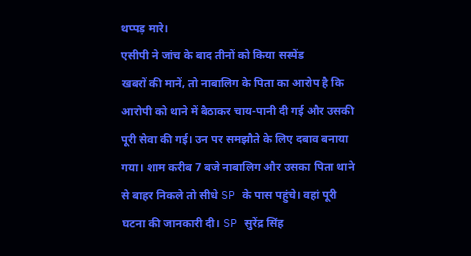थप्पड़ मारे।
एसीपी ने जांच के बाद तीनों को किया सस्पेंड
खबरों की मानें, तो नाबालिग के पिता का आरोप है कि आरोपी को थाने में बैठाकर चाय-पानी दी गई और उसकी पूरी सेवा की गई। उन पर समझौते के लिए दबाव बनाया गया। शाम करीब 7 बजे नाबालिग और उसका पिता थाने से बाहर निकले तो सीधे SP के पास पहुंचे। वहां पूरी घटना की जानकारी दी। SP सुरेंद्र सिंह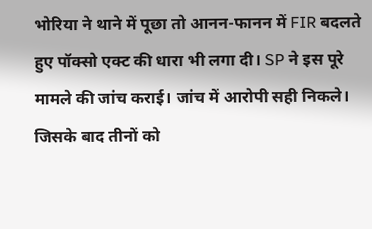भोरिया ने थाने में पूछा तो आनन-फानन में FIR बदलते हुए पॉक्सो एक्ट की धारा भी लगा दी। SP ने इस पूरे मामले की जांच कराई। जांच में आरोपी सही निकले। जिसके बाद तीनों को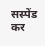सस्पेंड कर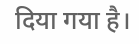दिया गया है।